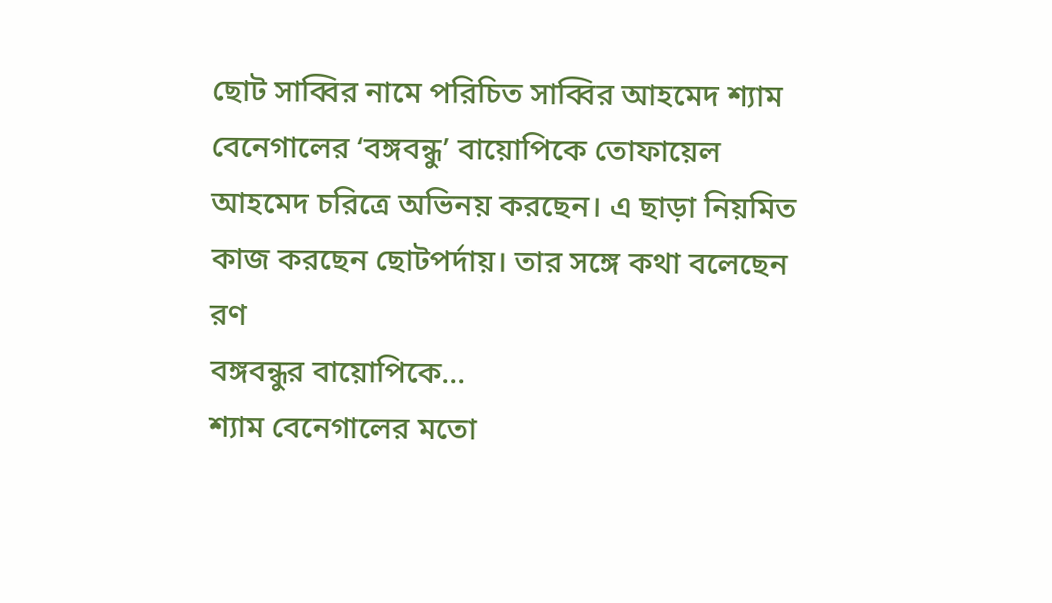ছোট সাব্বির নামে পরিচিত সাব্বির আহমেদ শ্যাম বেনেগালের ‘বঙ্গবন্ধু’ বায়োপিকে তোফায়েল আহমেদ চরিত্রে অভিনয় করছেন। এ ছাড়া নিয়মিত কাজ করছেন ছোটপর্দায়। তার সঙ্গে কথা বলেছেন রণ
বঙ্গবন্ধুর বায়োপিকে...
শ্যাম বেনেগালের মতো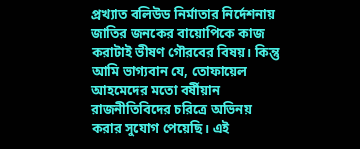প্রখ্যাত বলিউড নির্মাতার নির্দেশনায় জাতির জনকের বায়োপিকে কাজ করাটাই ভীষণ গৌরবের বিষয়। কিন্তু আমি ভাগ্যবান যে, তোফায়েল আহমেদের মতো বর্ষীয়ান রাজনীতিবিদের চরিত্রে অভিনয় করার সুযোগ পেয়েছি। এই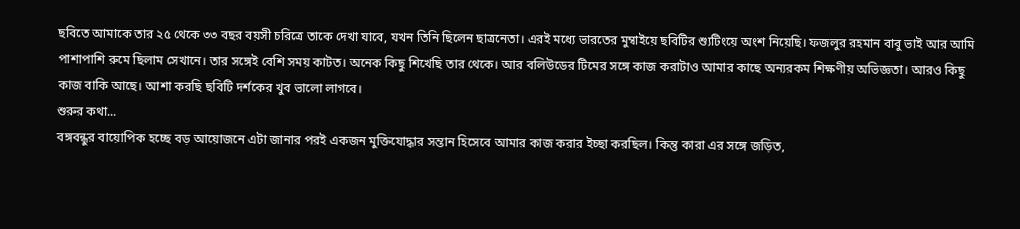ছবিতে আমাকে তার ২৫ থেকে ৩৩ বছর বয়সী চরিত্রে তাকে দেখা যাবে, যখন তিনি ছিলেন ছাত্রনেতা। এরই মধ্যে ভারতের মুম্বাইয়ে ছবিটির শ্যুটিংয়ে অংশ নিয়েছি। ফজলুর রহমান বাবু ভাই আর আমি পাশাপাশি রুমে ছিলাম সেখানে। তার সঙ্গেই বেশি সময় কাটত। অনেক কিছু শিখেছি তার থেকে। আর বলিউডের টিমের সঙ্গে কাজ করাটাও আমার কাছে অন্যরকম শিক্ষণীয় অভিজ্ঞতা। আরও কিছু কাজ বাকি আছে। আশা করছি ছবিটি দর্শকের খুব ভালো লাগবে।
শুরুর কথা...
বঙ্গবন্ধুর বায়োপিক হচ্ছে বড় আয়োজনে এটা জানার পরই একজন মুক্তিযোদ্ধার সন্তান হিসেবে আমার কাজ করার ইচ্ছা করছিল। কিন্তু কারা এর সঙ্গে জড়িত,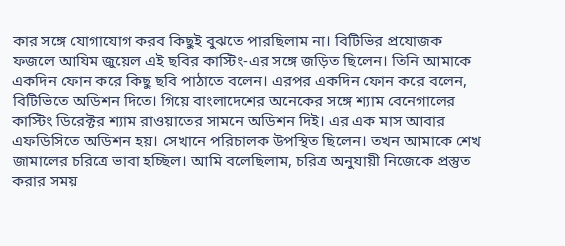কার সঙ্গে যোগাযোগ করব কিছুই বুঝতে পারছিলাম না। বিটিভির প্রযোজক ফজলে আযিম জুয়েল এই ছবির কাস্টিং-এর সঙ্গে জড়িত ছিলেন। তিনি আমাকে একদিন ফোন করে কিছু ছবি পাঠাতে বলেন। এরপর একদিন ফোন করে বলেন, বিটিভিতে অডিশন দিতে। গিয়ে বাংলাদেশের অনেকের সঙ্গে শ্যাম বেনেগালের কাস্টিং ডিরেক্টর শ্যাম রাওয়াতের সামনে অডিশন দিই। এর এক মাস আবার এফডিসিতে অডিশন হয়। সেখানে পরিচালক উপস্থিত ছিলেন। তখন আমাকে শেখ জামালের চরিত্রে ভাবা হচ্ছিল। আমি বলেছিলাম, চরিত্র অনুযায়ী নিজেকে প্রস্তুত করার সময়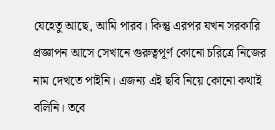যেহেতু আছে, আমি পারব। কিন্তু এরপর যখন সরকারি প্রজ্ঞাপন আসে সেখানে গুরুত্বপূর্ণ কোনো চরিত্রে নিজের নাম দেখতে পাইনি। এজন্য এই ছবি নিয়ে কোনো কথাই বলিনি। তবে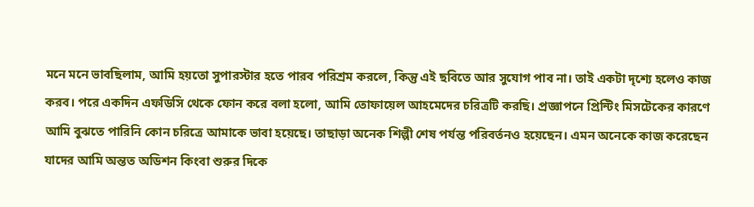মনে মনে ভাবছিলাম, আমি হয়তো সুপারস্টার হতে পারব পরিশ্রম করলে, কিন্তু এই ছবিতে আর সুযোগ পাব না। তাই একটা দৃশ্যে হলেও কাজ করব। পরে একদিন এফডিসি থেকে ফোন করে বলা হলো, আমি তোফায়েল আহমেদের চরিত্রটি করছি। প্রজ্ঞাপনে প্রিন্টিং মিসটেকের কারণে আমি বুঝতে পারিনি কোন চরিত্রে আমাকে ভাবা হয়েছে। তাছাড়া অনেক শিল্পী শেষ পর্যন্ত পরিবর্তনও হয়েছেন। এমন অনেকে কাজ করেছেন যাদের আমি অন্তত অডিশন কিংবা শুরুর দিকে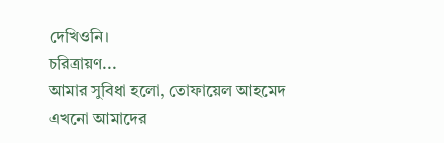দেখিওনি।
চরিত্রায়ণ...
আমার সুবিধা হলো, তোফায়েল আহমেদ এখনো আমাদের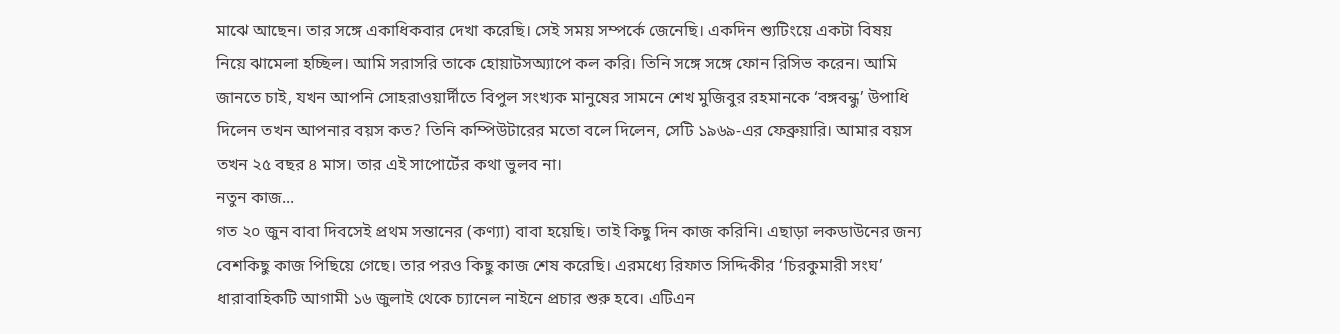মাঝে আছেন। তার সঙ্গে একাধিকবার দেখা করেছি। সেই সময় সম্পর্কে জেনেছি। একদিন শ্যুটিংয়ে একটা বিষয় নিয়ে ঝামেলা হচ্ছিল। আমি সরাসরি তাকে হোয়াটসঅ্যাপে কল করি। তিনি সঙ্গে সঙ্গে ফোন রিসিভ করেন। আমি জানতে চাই, যখন আপনি সোহরাওয়ার্দীতে বিপুল সংখ্যক মানুষের সামনে শেখ মুজিবুর রহমানকে ‘বঙ্গবন্ধু’ উপাধি দিলেন তখন আপনার বয়স কত? তিনি কম্পিউটারের মতো বলে দিলেন, সেটি ১৯৬৯-এর ফেব্রুয়ারি। আমার বয়স তখন ২৫ বছর ৪ মাস। তার এই সাপোর্টের কথা ভুলব না।
নতুন কাজ...
গত ২০ জুন বাবা দিবসেই প্রথম সন্তানের (কণ্যা) বাবা হয়েছি। তাই কিছু দিন কাজ করিনি। এছাড়া লকডাউনের জন্য বেশকিছু কাজ পিছিয়ে গেছে। তার পরও কিছু কাজ শেষ করেছি। এরমধ্যে রিফাত সিদ্দিকীর ‘চিরকুমারী সংঘ’ ধারাবাহিকটি আগামী ১৬ জুলাই থেকে চ্যানেল নাইনে প্রচার শুরু হবে। এটিএন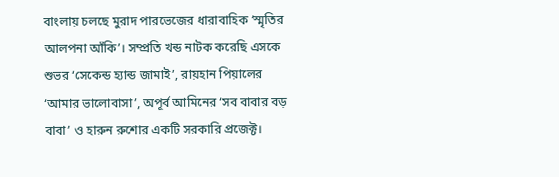বাংলায় চলছে মুরাদ পারভেজের ধারাবাহিক ‘স্মৃতির আলপনা আঁকি’। সম্প্রতি খন্ড নাটক করেছি এসকে শুভর ‘সেকেন্ড হ্যান্ড জামাই’, রায়হান পিয়ালের ‘আমার ভালোবাসা’, অপূর্ব আমিনের ‘সব বাবার বড় বাবা’ ও হারুন রুশোর একটি সরকারি প্রজেক্ট।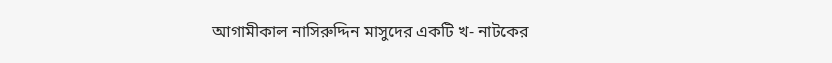আগামীকাল নাসিরুদ্দিন মাসুদের একটি খ- নাটকের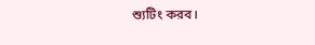শ্যুটিং করব।